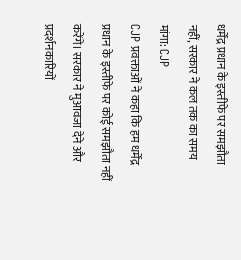धर्मेंद्र प्रधान के इस्तीफे पर समझौता नहीं, सरकार ने कल तक का समय मांगा: CJP
CJP प्रवक्ताओं ने कहा कि हम धर्मेंद्र प्रधान के इस्तीफे पर कोई समझौता नहीं करेंगे। सरकार ने मुआवजा देने और प्रदर्शनकारियों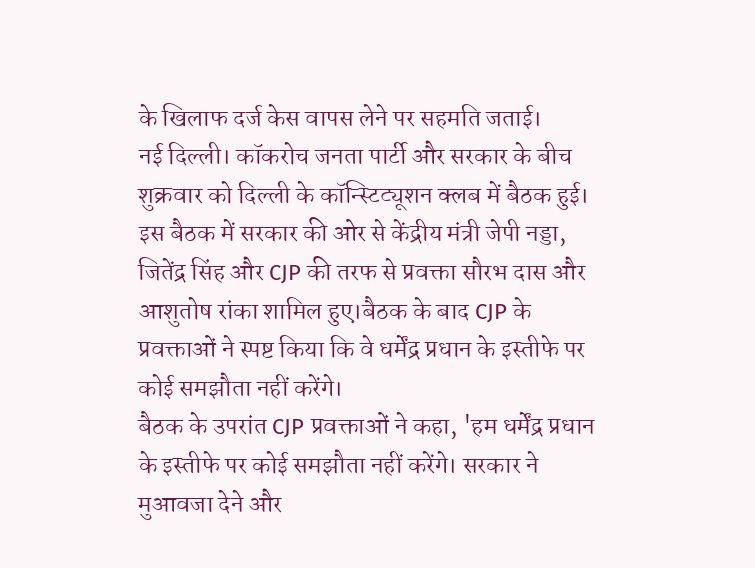के खिलाफ दर्ज केस वापस लेने पर सहमति जताई।
नई दिल्ली। कॉकरोच जनता पार्टी और सरकार के बीच शुक्रवार को दिल्ली के कॉन्स्टिट्यूशन क्लब में बैठक हुई। इस बैठक में सरकार की ओर से केंद्रीय मंत्री जेपी नड्डा, जितेंद्र सिंह और CJP की तरफ से प्रवक्ता सौरभ दास और आशुतोष रांका शामिल हुए।बैठक के बाद CJP के प्रवक्ताओं ने स्पष्ट किया कि वे धर्मेंद्र प्रधान के इस्तीफे पर कोई समझौता नहीं करेंगे।
बैठक के उपरांत CJP प्रवक्ताओं ने कहा, 'हम धर्मेंद्र प्रधान के इस्तीफे पर कोई समझौता नहीं करेंगे। सरकार ने मुआवजा देने और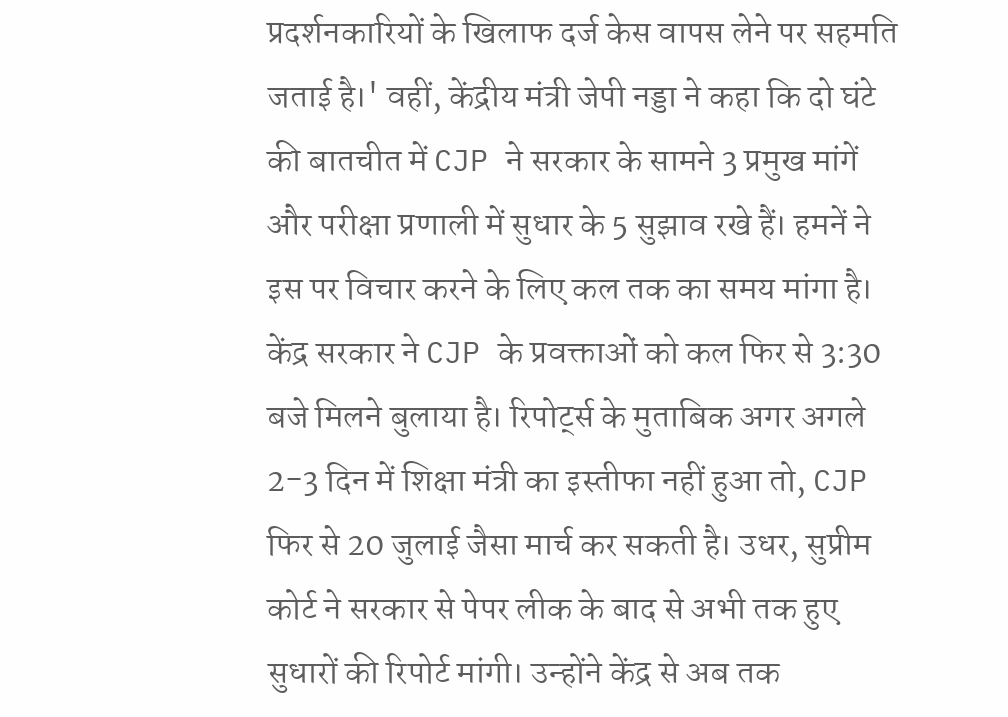प्रदर्शनकारियों के खिलाफ दर्ज केस वापस लेने पर सहमति जताई है।' वहीं, केंद्रीय मंत्री जेपी नड्डा ने कहा कि दो घंटे की बातचीत में CJP ने सरकार के सामने 3 प्रमुख मांगें और परीक्षा प्रणाली में सुधार के 5 सुझाव रखे हैं। हमनें ने इस पर विचार करने के लिए कल तक का समय मांगा है।
केंद्र सरकार ने CJP के प्रवक्ताओं को कल फिर से 3:30 बजे मिलने बुलाया है। रिपोर्ट्स के मुताबिक अगर अगले 2-3 दिन में शिक्षा मंत्री का इस्तीफा नहीं हुआ तो, CJP फिर से 20 जुलाई जैसा मार्च कर सकती है। उधर, सुप्रीम कोर्ट ने सरकार से पेपर लीक के बाद से अभी तक हुए सुधारों की रिपोर्ट मांगी। उन्होंने केंद्र से अब तक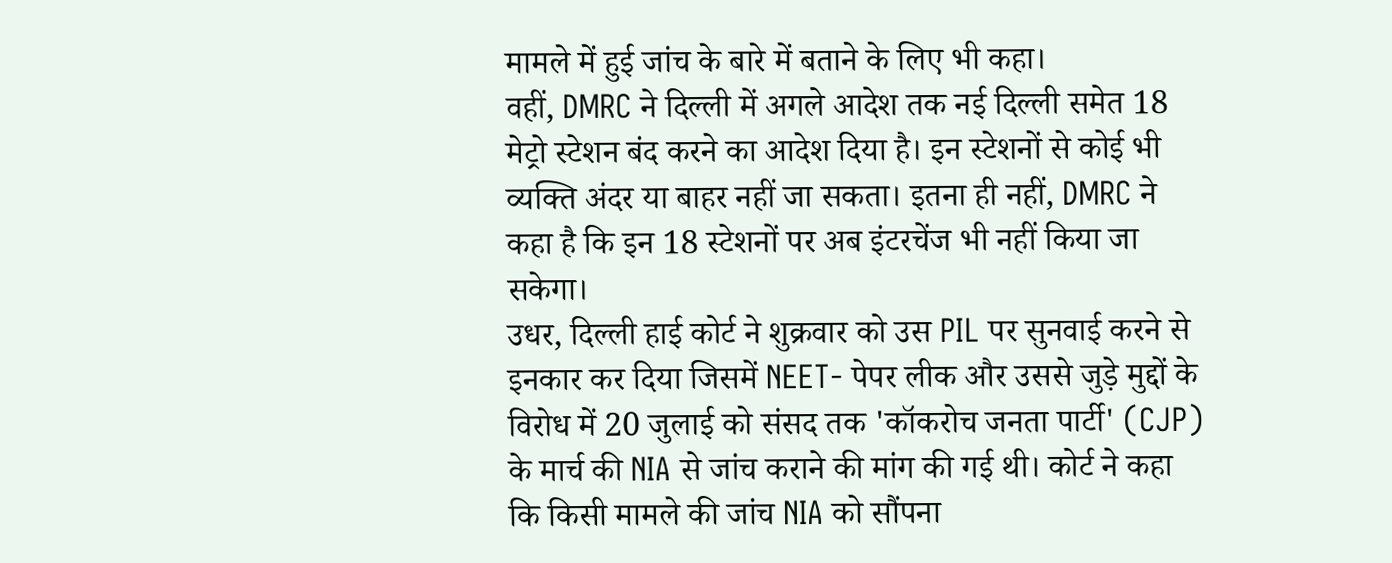मामले में हुई जांच के बारे में बताने के लिए भी कहा।
वहीं, DMRC ने दिल्ली में अगले आदेश तक नई दिल्ली समेत 18 मेट्रो स्टेशन बंद करने का आदेश दिया है। इन स्टेशनों से कोई भी व्यक्ति अंदर या बाहर नहीं जा सकता। इतना ही नहीं, DMRC ने कहा है कि इन 18 स्टेशनों पर अब इंटरचेंज भी नहीं किया जा सकेगा।
उधर, दिल्ली हाई कोर्ट ने शुक्रवार को उस PIL पर सुनवाई करने से इनकार कर दिया जिसमें NEET- पेपर लीक और उससे जुड़े मुद्दों के विरोध में 20 जुलाई को संसद तक 'कॉकरोच जनता पार्टी' (CJP) के मार्च की NIA से जांच कराने की मांग की गई थी। कोर्ट ने कहा कि किसी मामले की जांच NIA को सौंपना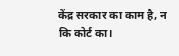केंद्र सरकार का काम है, न कि कोर्ट का।